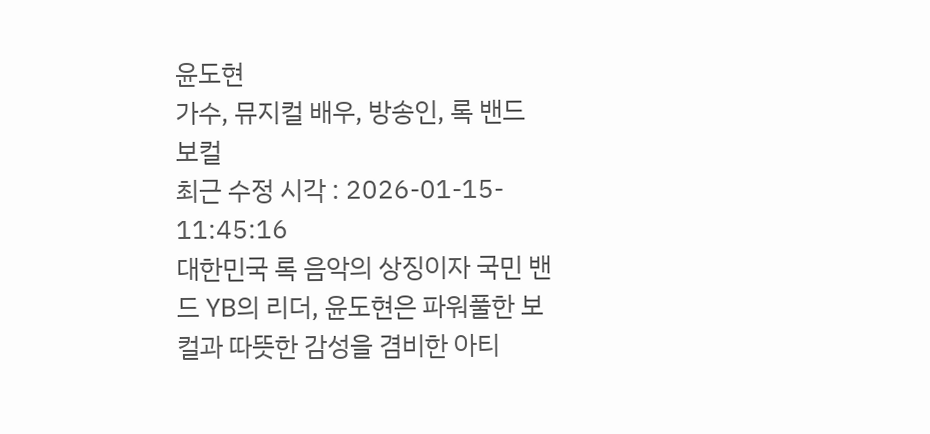윤도현
가수, 뮤지컬 배우, 방송인, 록 밴드 보컬
최근 수정 시각 : 2026-01-15- 11:45:16
대한민국 록 음악의 상징이자 국민 밴드 YB의 리더, 윤도현은 파워풀한 보컬과 따뜻한 감성을 겸비한 아티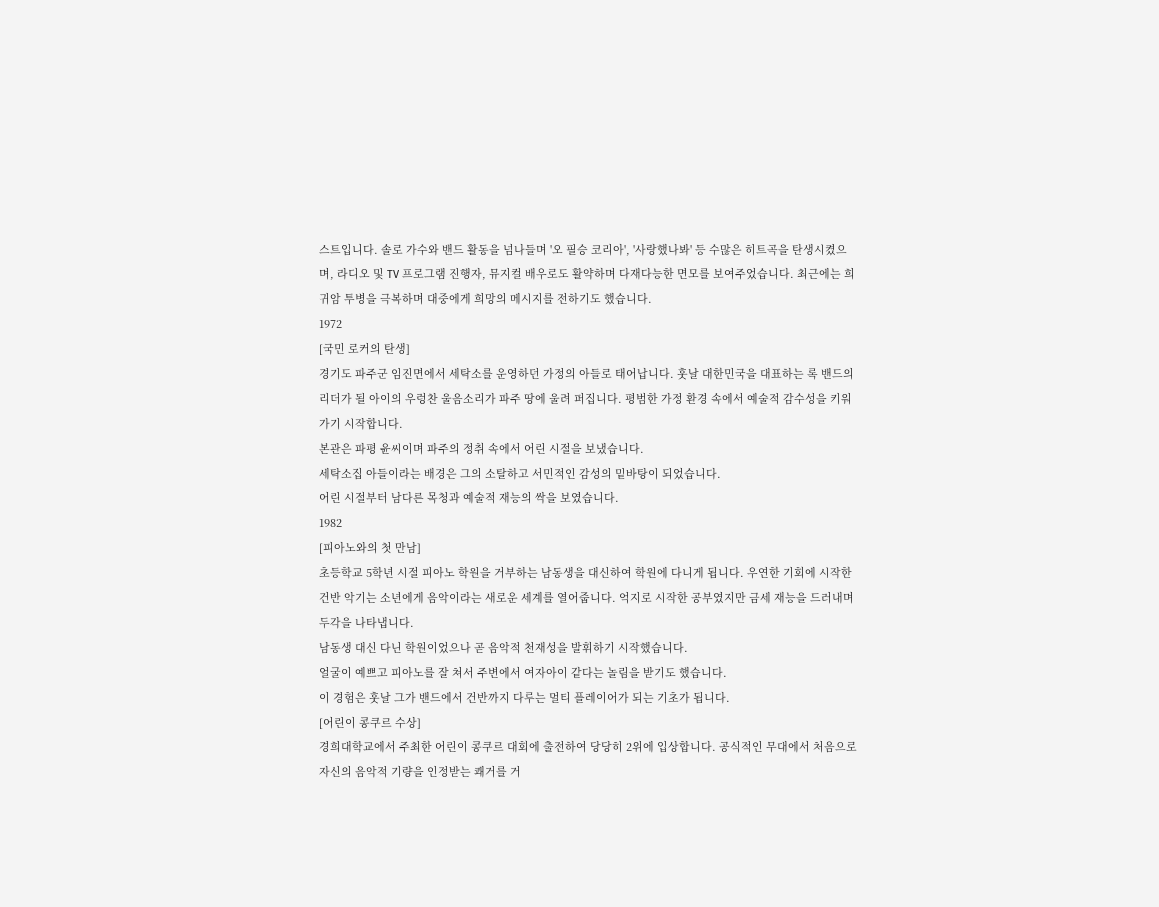스트입니다. 솔로 가수와 밴드 활동을 넘나들며 '오 필승 코리아', '사랑했나봐' 등 수많은 히트곡을 탄생시켰으며, 라디오 및 TV 프로그램 진행자, 뮤지컬 배우로도 활약하며 다재다능한 면모를 보여주었습니다. 최근에는 희귀암 투병을 극복하며 대중에게 희망의 메시지를 전하기도 했습니다.
1972
[국민 로커의 탄생]
경기도 파주군 임진면에서 세탁소를 운영하던 가정의 아들로 태어납니다. 훗날 대한민국을 대표하는 록 밴드의 리더가 될 아이의 우렁찬 울음소리가 파주 땅에 울려 퍼집니다. 평범한 가정 환경 속에서 예술적 감수성을 키워가기 시작합니다.
본관은 파평 윤씨이며 파주의 정취 속에서 어린 시절을 보냈습니다.
세탁소집 아들이라는 배경은 그의 소탈하고 서민적인 감성의 밑바탕이 되었습니다.
어린 시절부터 남다른 목청과 예술적 재능의 싹을 보였습니다.
1982
[피아노와의 첫 만남]
초등학교 5학년 시절 피아노 학원을 거부하는 남동생을 대신하여 학원에 다니게 됩니다. 우연한 기회에 시작한 건반 악기는 소년에게 음악이라는 새로운 세계를 열어줍니다. 억지로 시작한 공부였지만 금세 재능을 드러내며 두각을 나타냅니다.
남동생 대신 다닌 학원이었으나 곧 음악적 천재성을 발휘하기 시작했습니다.
얼굴이 예쁘고 피아노를 잘 쳐서 주변에서 여자아이 같다는 놀림을 받기도 했습니다.
이 경험은 훗날 그가 밴드에서 건반까지 다루는 멀티 플레이어가 되는 기초가 됩니다.
[어린이 콩쿠르 수상]
경희대학교에서 주최한 어린이 콩쿠르 대회에 출전하여 당당히 2위에 입상합니다. 공식적인 무대에서 처음으로 자신의 음악적 기량을 인정받는 쾌거를 거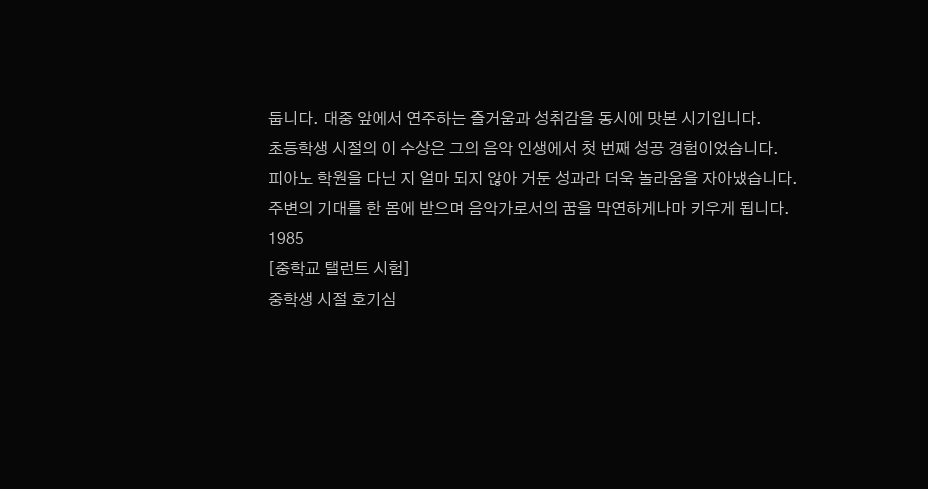둡니다. 대중 앞에서 연주하는 즐거움과 성취감을 동시에 맛본 시기입니다.
초등학생 시절의 이 수상은 그의 음악 인생에서 첫 번째 성공 경험이었습니다.
피아노 학원을 다닌 지 얼마 되지 않아 거둔 성과라 더욱 놀라움을 자아냈습니다.
주변의 기대를 한 몸에 받으며 음악가로서의 꿈을 막연하게나마 키우게 됩니다.
1985
[중학교 탤런트 시험]
중학생 시절 호기심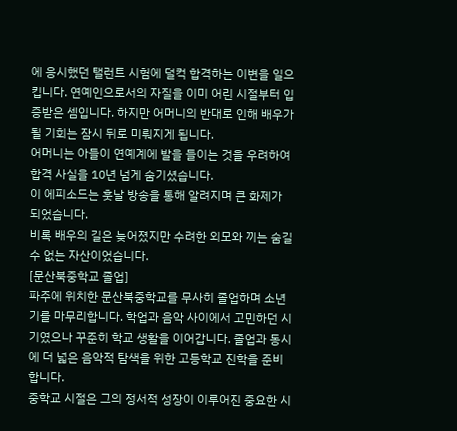에 응시했던 탤런트 시험에 덜컥 합격하는 이변을 일으킵니다. 연예인으로서의 자질을 이미 어린 시절부터 입증받은 셈입니다. 하지만 어머니의 반대로 인해 배우가 될 기회는 잠시 뒤로 미뤄지게 됩니다.
어머니는 아들이 연예계에 발을 들이는 것을 우려하여 합격 사실을 10년 넘게 숨기셨습니다.
이 에피소드는 훗날 방송을 통해 알려지며 큰 화제가 되었습니다.
비록 배우의 길은 늦어졌지만 수려한 외모와 끼는 숨길 수 없는 자산이었습니다.
[문산북중학교 졸업]
파주에 위치한 문산북중학교를 무사히 졸업하며 소년기를 마무리합니다. 학업과 음악 사이에서 고민하던 시기였으나 꾸준히 학교 생활을 이어갑니다. 졸업과 동시에 더 넓은 음악적 탐색을 위한 고등학교 진학을 준비합니다.
중학교 시절은 그의 정서적 성장이 이루어진 중요한 시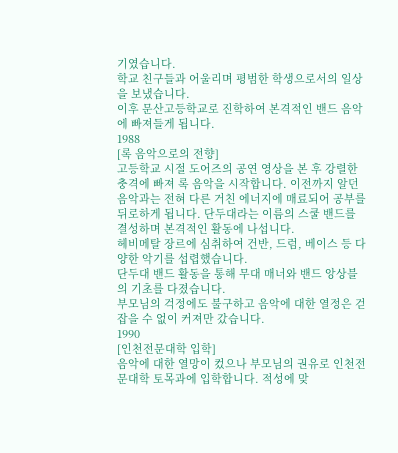기였습니다.
학교 친구들과 어울리며 평범한 학생으로서의 일상을 보냈습니다.
이후 문산고등학교로 진학하여 본격적인 밴드 음악에 빠져들게 됩니다.
1988
[록 음악으로의 전향]
고등학교 시절 도어즈의 공연 영상을 본 후 강렬한 충격에 빠져 록 음악을 시작합니다. 이전까지 알던 음악과는 전혀 다른 거친 에너지에 매료되어 공부를 뒤로하게 됩니다. 단두대라는 이름의 스쿨 밴드를 결성하며 본격적인 활동에 나섭니다.
헤비메탈 장르에 심취하여 건반, 드럼, 베이스 등 다양한 악기를 섭렵했습니다.
단두대 밴드 활동을 통해 무대 매너와 밴드 앙상블의 기초를 다졌습니다.
부모님의 걱정에도 불구하고 음악에 대한 열정은 걷잡을 수 없이 커져만 갔습니다.
1990
[인천전문대학 입학]
음악에 대한 열망이 컸으나 부모님의 권유로 인천전문대학 토목과에 입학합니다. 적성에 맞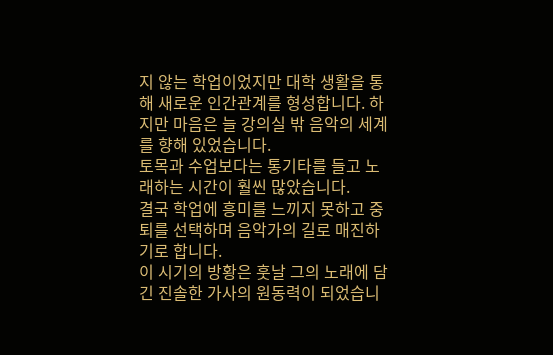지 않는 학업이었지만 대학 생활을 통해 새로운 인간관계를 형성합니다. 하지만 마음은 늘 강의실 밖 음악의 세계를 향해 있었습니다.
토목과 수업보다는 통기타를 들고 노래하는 시간이 훨씬 많았습니다.
결국 학업에 흥미를 느끼지 못하고 중퇴를 선택하며 음악가의 길로 매진하기로 합니다.
이 시기의 방황은 훗날 그의 노래에 담긴 진솔한 가사의 원동력이 되었습니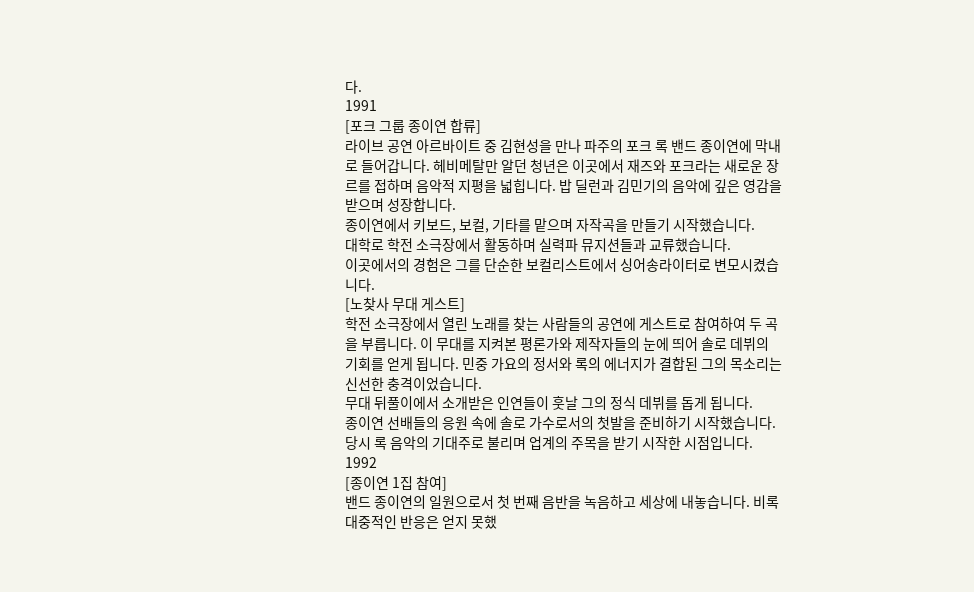다.
1991
[포크 그룹 종이연 합류]
라이브 공연 아르바이트 중 김현성을 만나 파주의 포크 록 밴드 종이연에 막내로 들어갑니다. 헤비메탈만 알던 청년은 이곳에서 재즈와 포크라는 새로운 장르를 접하며 음악적 지평을 넓힙니다. 밥 딜런과 김민기의 음악에 깊은 영감을 받으며 성장합니다.
종이연에서 키보드, 보컬, 기타를 맡으며 자작곡을 만들기 시작했습니다.
대학로 학전 소극장에서 활동하며 실력파 뮤지션들과 교류했습니다.
이곳에서의 경험은 그를 단순한 보컬리스트에서 싱어송라이터로 변모시켰습니다.
[노찾사 무대 게스트]
학전 소극장에서 열린 노래를 찾는 사람들의 공연에 게스트로 참여하여 두 곡을 부릅니다. 이 무대를 지켜본 평론가와 제작자들의 눈에 띄어 솔로 데뷔의 기회를 얻게 됩니다. 민중 가요의 정서와 록의 에너지가 결합된 그의 목소리는 신선한 충격이었습니다.
무대 뒤풀이에서 소개받은 인연들이 훗날 그의 정식 데뷔를 돕게 됩니다.
종이연 선배들의 응원 속에 솔로 가수로서의 첫발을 준비하기 시작했습니다.
당시 록 음악의 기대주로 불리며 업계의 주목을 받기 시작한 시점입니다.
1992
[종이연 1집 참여]
밴드 종이연의 일원으로서 첫 번째 음반을 녹음하고 세상에 내놓습니다. 비록 대중적인 반응은 얻지 못했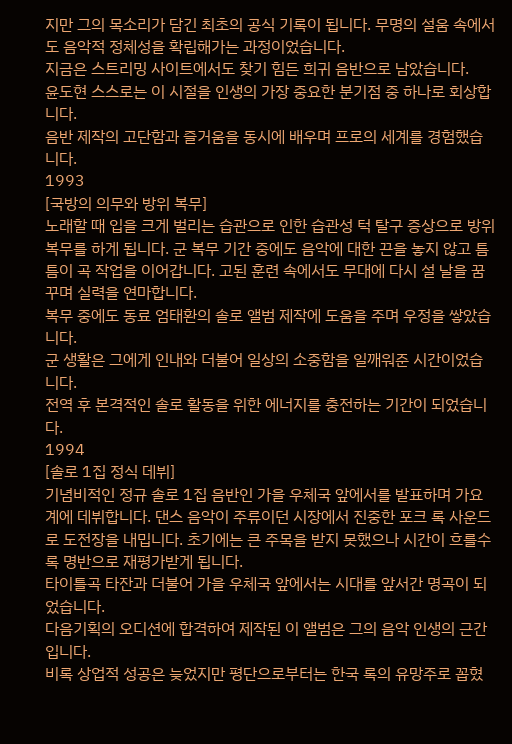지만 그의 목소리가 담긴 최초의 공식 기록이 됩니다. 무명의 설움 속에서도 음악적 정체성을 확립해가는 과정이었습니다.
지금은 스트리밍 사이트에서도 찾기 힘든 희귀 음반으로 남았습니다.
윤도현 스스로는 이 시절을 인생의 가장 중요한 분기점 중 하나로 회상합니다.
음반 제작의 고단함과 즐거움을 동시에 배우며 프로의 세계를 경험했습니다.
1993
[국방의 의무와 방위 복무]
노래할 때 입을 크게 벌리는 습관으로 인한 습관성 턱 탈구 증상으로 방위 복무를 하게 됩니다. 군 복무 기간 중에도 음악에 대한 끈을 놓지 않고 틈틈이 곡 작업을 이어갑니다. 고된 훈련 속에서도 무대에 다시 설 날을 꿈꾸며 실력을 연마합니다.
복무 중에도 동료 엄태환의 솔로 앨범 제작에 도움을 주며 우정을 쌓았습니다.
군 생활은 그에게 인내와 더불어 일상의 소중함을 일깨워준 시간이었습니다.
전역 후 본격적인 솔로 활동을 위한 에너지를 충전하는 기간이 되었습니다.
1994
[솔로 1집 정식 데뷔]
기념비적인 정규 솔로 1집 음반인 가을 우체국 앞에서를 발표하며 가요계에 데뷔합니다. 댄스 음악이 주류이던 시장에서 진중한 포크 록 사운드로 도전장을 내밉니다. 초기에는 큰 주목을 받지 못했으나 시간이 흐를수록 명반으로 재평가받게 됩니다.
타이틀곡 타잔과 더불어 가을 우체국 앞에서는 시대를 앞서간 명곡이 되었습니다.
다음기획의 오디션에 합격하여 제작된 이 앨범은 그의 음악 인생의 근간입니다.
비록 상업적 성공은 늦었지만 평단으로부터는 한국 록의 유망주로 꼽혔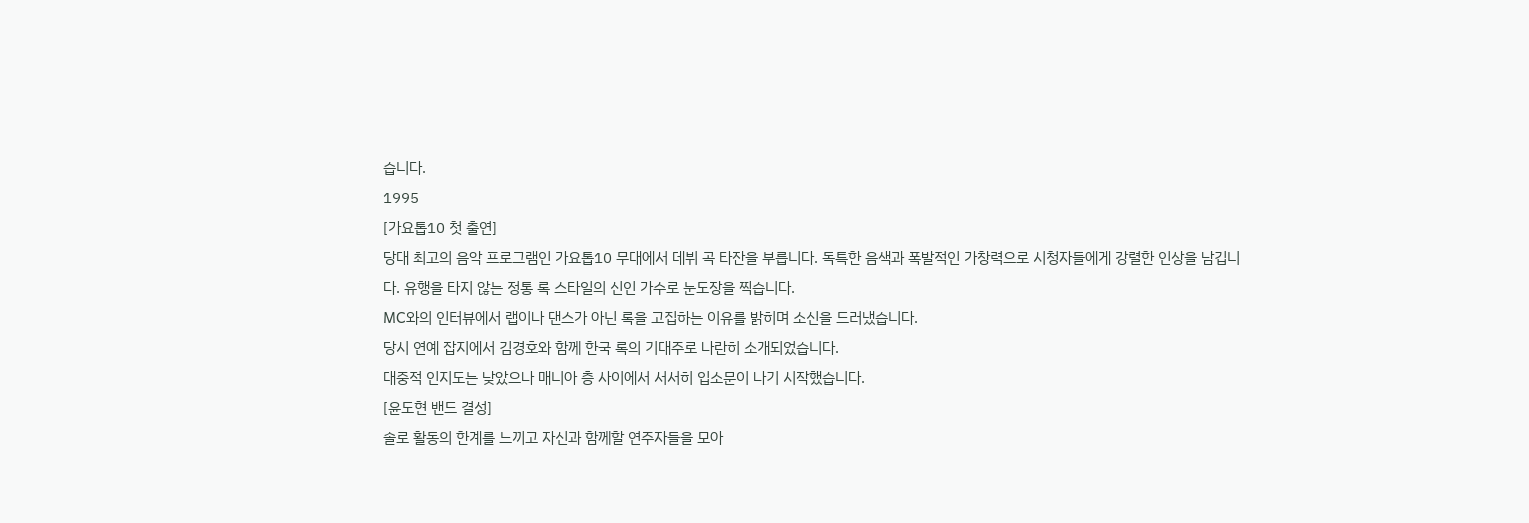습니다.
1995
[가요톱10 첫 출연]
당대 최고의 음악 프로그램인 가요톱10 무대에서 데뷔 곡 타잔을 부릅니다. 독특한 음색과 폭발적인 가창력으로 시청자들에게 강렬한 인상을 남깁니다. 유행을 타지 않는 정통 록 스타일의 신인 가수로 눈도장을 찍습니다.
MC와의 인터뷰에서 랩이나 댄스가 아닌 록을 고집하는 이유를 밝히며 소신을 드러냈습니다.
당시 연예 잡지에서 김경호와 함께 한국 록의 기대주로 나란히 소개되었습니다.
대중적 인지도는 낮았으나 매니아 층 사이에서 서서히 입소문이 나기 시작했습니다.
[윤도현 밴드 결성]
솔로 활동의 한계를 느끼고 자신과 함께할 연주자들을 모아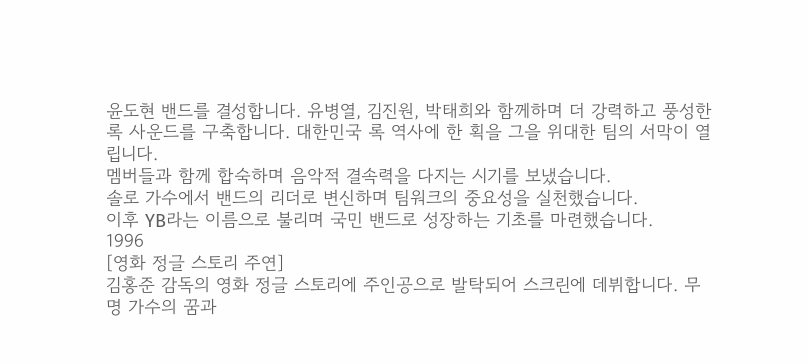윤도현 밴드를 결성합니다. 유병열, 김진원, 박태희와 함께하며 더 강력하고 풍성한 록 사운드를 구축합니다. 대한민국 록 역사에 한 획을 그을 위대한 팀의 서막이 열립니다.
멤버들과 함께 합숙하며 음악적 결속력을 다지는 시기를 보냈습니다.
솔로 가수에서 밴드의 리더로 변신하며 팀워크의 중요성을 실천했습니다.
이후 YB라는 이름으로 불리며 국민 밴드로 성장하는 기초를 마련했습니다.
1996
[영화 정글 스토리 주연]
김홍준 감독의 영화 정글 스토리에 주인공으로 발탁되어 스크린에 데뷔합니다. 무명 가수의 꿈과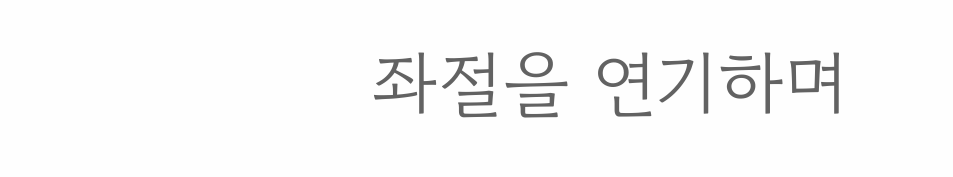좌절을 연기하며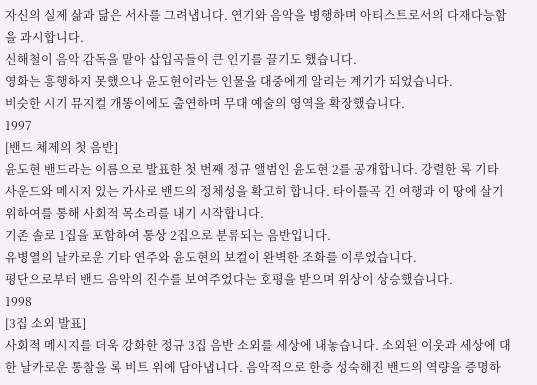자신의 실제 삶과 닮은 서사를 그려냅니다. 연기와 음악을 병행하며 아티스트로서의 다재다능함을 과시합니다.
신해철이 음악 감독을 맡아 삽입곡들이 큰 인기를 끌기도 했습니다.
영화는 흥행하지 못했으나 윤도현이라는 인물을 대중에게 알리는 계기가 되었습니다.
비슷한 시기 뮤지컬 개똥이에도 출연하며 무대 예술의 영역을 확장했습니다.
1997
[밴드 체제의 첫 음반]
윤도현 밴드라는 이름으로 발표한 첫 번째 정규 앨범인 윤도현 2를 공개합니다. 강렬한 록 기타 사운드와 메시지 있는 가사로 밴드의 정체성을 확고히 합니다. 타이틀곡 긴 여행과 이 땅에 살기 위하여를 통해 사회적 목소리를 내기 시작합니다.
기존 솔로 1집을 포함하여 통상 2집으로 분류되는 음반입니다.
유병열의 날카로운 기타 연주와 윤도현의 보컬이 완벽한 조화를 이루었습니다.
평단으로부터 밴드 음악의 진수를 보여주었다는 호평을 받으며 위상이 상승했습니다.
1998
[3집 소외 발표]
사회적 메시지를 더욱 강화한 정규 3집 음반 소외를 세상에 내놓습니다. 소외된 이웃과 세상에 대한 날카로운 통찰을 록 비트 위에 담아냅니다. 음악적으로 한층 성숙해진 밴드의 역량을 증명하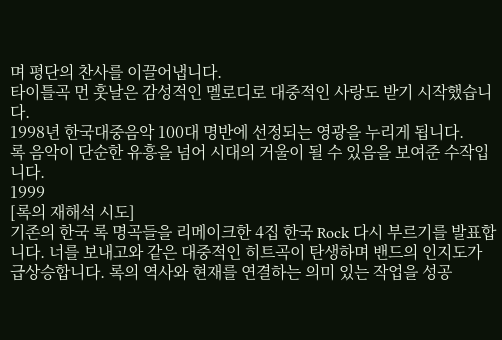며 평단의 찬사를 이끌어냅니다.
타이틀곡 먼 훗날은 감성적인 멜로디로 대중적인 사랑도 받기 시작했습니다.
1998년 한국대중음악 100대 명반에 선정되는 영광을 누리게 됩니다.
록 음악이 단순한 유흥을 넘어 시대의 거울이 될 수 있음을 보여준 수작입니다.
1999
[록의 재해석 시도]
기존의 한국 록 명곡들을 리메이크한 4집 한국 Rock 다시 부르기를 발표합니다. 너를 보내고와 같은 대중적인 히트곡이 탄생하며 밴드의 인지도가 급상승합니다. 록의 역사와 현재를 연결하는 의미 있는 작업을 성공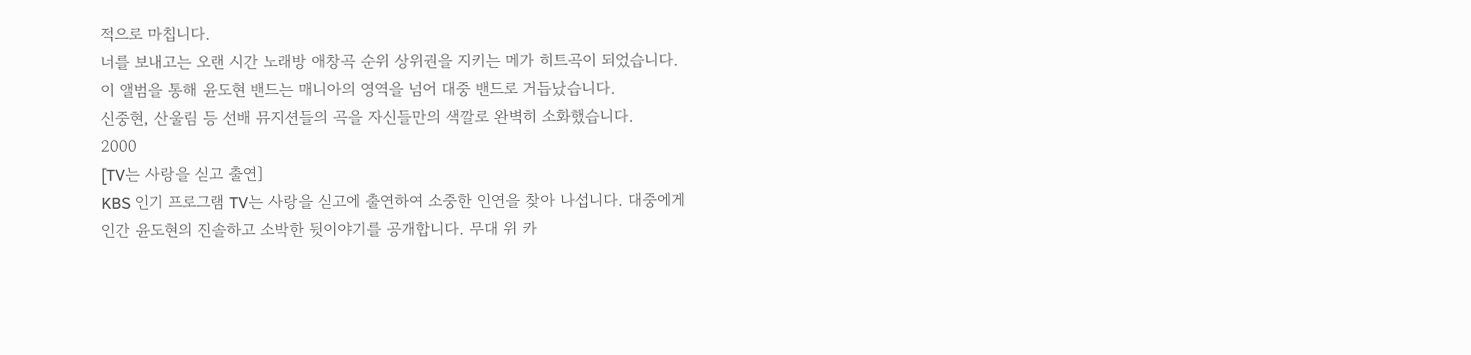적으로 마칩니다.
너를 보내고는 오랜 시간 노래방 애창곡 순위 상위권을 지키는 메가 히트곡이 되었습니다.
이 앨범을 통해 윤도현 밴드는 매니아의 영역을 넘어 대중 밴드로 거듭났습니다.
신중현, 산울림 등 선배 뮤지션들의 곡을 자신들만의 색깔로 완벽히 소화했습니다.
2000
[TV는 사랑을 싣고 출연]
KBS 인기 프로그램 TV는 사랑을 싣고에 출연하여 소중한 인연을 찾아 나섭니다. 대중에게 인간 윤도현의 진솔하고 소박한 뒷이야기를 공개합니다. 무대 위 카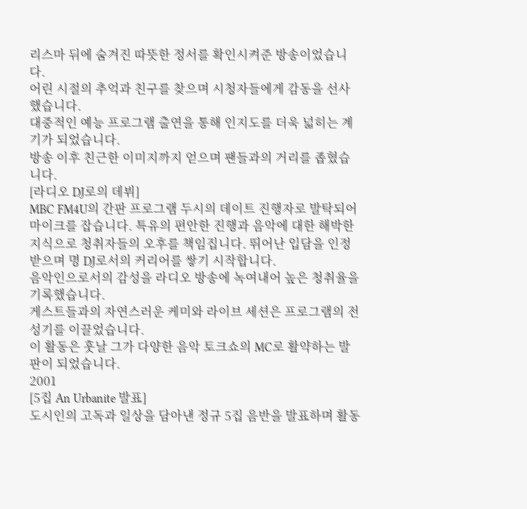리스마 뒤에 숨겨진 따뜻한 정서를 확인시켜준 방송이었습니다.
어린 시절의 추억과 친구를 찾으며 시청자들에게 감동을 선사했습니다.
대중적인 예능 프로그램 출연을 통해 인지도를 더욱 넓히는 계기가 되었습니다.
방송 이후 친근한 이미지까지 얻으며 팬들과의 거리를 좁혔습니다.
[라디오 DJ로의 데뷔]
MBC FM4U의 간판 프로그램 두시의 데이트 진행자로 발탁되어 마이크를 잡습니다. 특유의 편안한 진행과 음악에 대한 해박한 지식으로 청취자들의 오후를 책임집니다. 뛰어난 입담을 인정받으며 명 DJ로서의 커리어를 쌓기 시작합니다.
음악인으로서의 감성을 라디오 방송에 녹여내어 높은 청취율을 기록했습니다.
게스트들과의 자연스러운 케미와 라이브 세션은 프로그램의 전성기를 이끌었습니다.
이 활동은 훗날 그가 다양한 음악 토크쇼의 MC로 활약하는 발판이 되었습니다.
2001
[5집 An Urbanite 발표]
도시인의 고독과 일상을 담아낸 정규 5집 음반을 발표하며 활동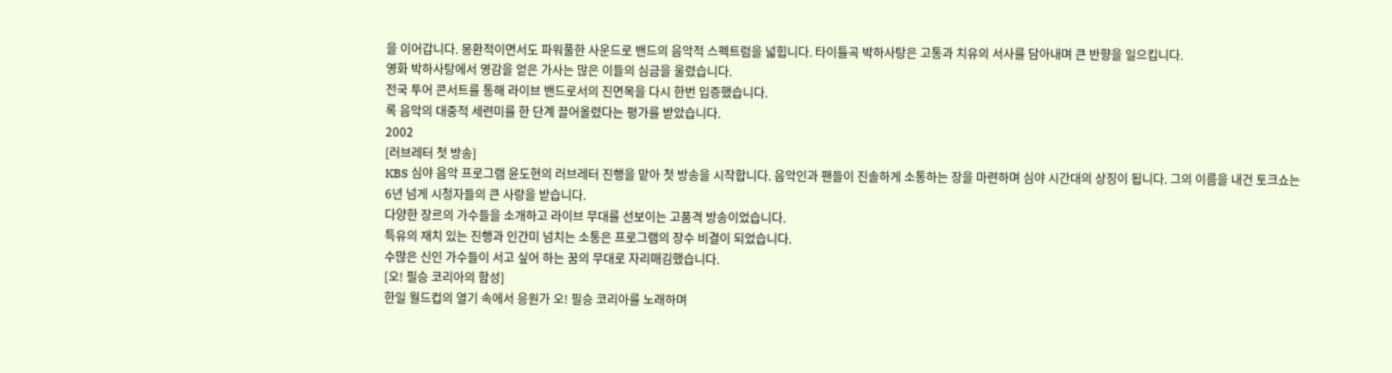을 이어갑니다. 몽환적이면서도 파워풀한 사운드로 밴드의 음악적 스펙트럼을 넓힙니다. 타이틀곡 박하사탕은 고통과 치유의 서사를 담아내며 큰 반향을 일으킵니다.
영화 박하사탕에서 영감을 얻은 가사는 많은 이들의 심금을 울렸습니다.
전국 투어 콘서트를 통해 라이브 밴드로서의 진면목을 다시 한번 입증했습니다.
록 음악의 대중적 세련미를 한 단계 끌어올렸다는 평가를 받았습니다.
2002
[러브레터 첫 방송]
KBS 심야 음악 프로그램 윤도현의 러브레터 진행을 맡아 첫 방송을 시작합니다. 음악인과 팬들이 진솔하게 소통하는 장을 마련하며 심야 시간대의 상징이 됩니다. 그의 이름을 내건 토크쇼는 6년 넘게 시청자들의 큰 사랑을 받습니다.
다양한 장르의 가수들을 소개하고 라이브 무대를 선보이는 고품격 방송이었습니다.
특유의 재치 있는 진행과 인간미 넘치는 소통은 프로그램의 장수 비결이 되었습니다.
수많은 신인 가수들이 서고 싶어 하는 꿈의 무대로 자리매김했습니다.
[오! 필승 코리아의 함성]
한일 월드컵의 열기 속에서 응원가 오! 필승 코리아를 노래하며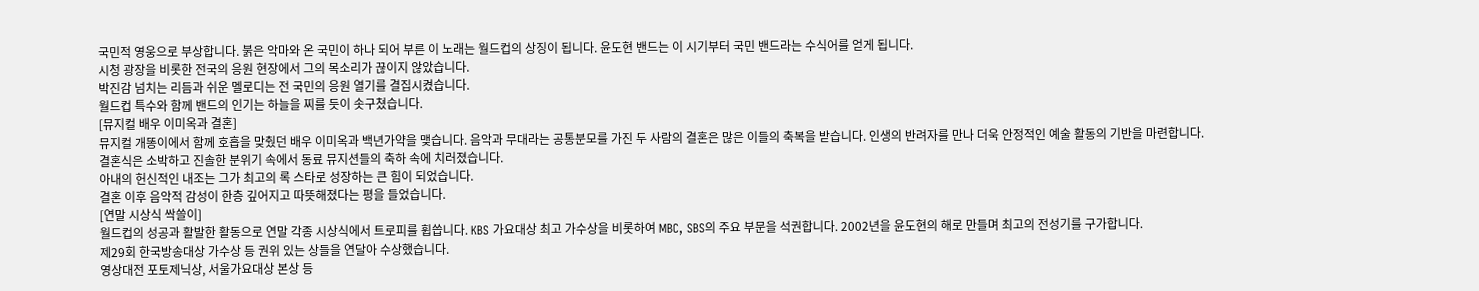국민적 영웅으로 부상합니다. 붉은 악마와 온 국민이 하나 되어 부른 이 노래는 월드컵의 상징이 됩니다. 윤도현 밴드는 이 시기부터 국민 밴드라는 수식어를 얻게 됩니다.
시청 광장을 비롯한 전국의 응원 현장에서 그의 목소리가 끊이지 않았습니다.
박진감 넘치는 리듬과 쉬운 멜로디는 전 국민의 응원 열기를 결집시켰습니다.
월드컵 특수와 함께 밴드의 인기는 하늘을 찌를 듯이 솟구쳤습니다.
[뮤지컬 배우 이미옥과 결혼]
뮤지컬 개똥이에서 함께 호흡을 맞췄던 배우 이미옥과 백년가약을 맺습니다. 음악과 무대라는 공통분모를 가진 두 사람의 결혼은 많은 이들의 축복을 받습니다. 인생의 반려자를 만나 더욱 안정적인 예술 활동의 기반을 마련합니다.
결혼식은 소박하고 진솔한 분위기 속에서 동료 뮤지션들의 축하 속에 치러졌습니다.
아내의 헌신적인 내조는 그가 최고의 록 스타로 성장하는 큰 힘이 되었습니다.
결혼 이후 음악적 감성이 한층 깊어지고 따뜻해졌다는 평을 들었습니다.
[연말 시상식 싹쓸이]
월드컵의 성공과 활발한 활동으로 연말 각종 시상식에서 트로피를 휩씁니다. KBS 가요대상 최고 가수상을 비롯하여 MBC, SBS의 주요 부문을 석권합니다. 2002년을 윤도현의 해로 만들며 최고의 전성기를 구가합니다.
제29회 한국방송대상 가수상 등 권위 있는 상들을 연달아 수상했습니다.
영상대전 포토제닉상, 서울가요대상 본상 등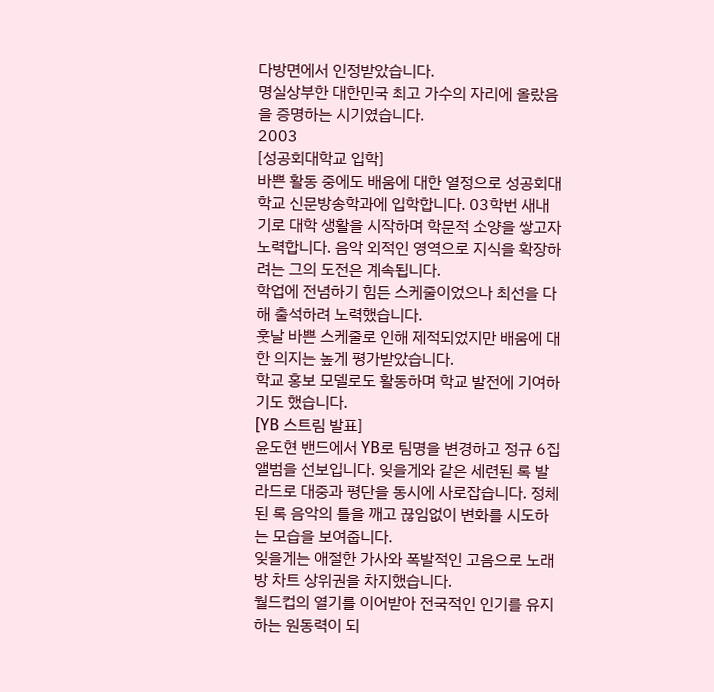다방면에서 인정받았습니다.
명실상부한 대한민국 최고 가수의 자리에 올랐음을 증명하는 시기였습니다.
2003
[성공회대학교 입학]
바쁜 활동 중에도 배움에 대한 열정으로 성공회대학교 신문방송학과에 입학합니다. 03학번 새내기로 대학 생활을 시작하며 학문적 소양을 쌓고자 노력합니다. 음악 외적인 영역으로 지식을 확장하려는 그의 도전은 계속됩니다.
학업에 전념하기 힘든 스케줄이었으나 최선을 다해 출석하려 노력했습니다.
훗날 바쁜 스케줄로 인해 제적되었지만 배움에 대한 의지는 높게 평가받았습니다.
학교 홍보 모델로도 활동하며 학교 발전에 기여하기도 했습니다.
[YB 스트림 발표]
윤도현 밴드에서 YB로 팀명을 변경하고 정규 6집 앨범을 선보입니다. 잊을게와 같은 세련된 록 발라드로 대중과 평단을 동시에 사로잡습니다. 정체된 록 음악의 틀을 깨고 끊임없이 변화를 시도하는 모습을 보여줍니다.
잊을게는 애절한 가사와 폭발적인 고음으로 노래방 차트 상위권을 차지했습니다.
월드컵의 열기를 이어받아 전국적인 인기를 유지하는 원동력이 되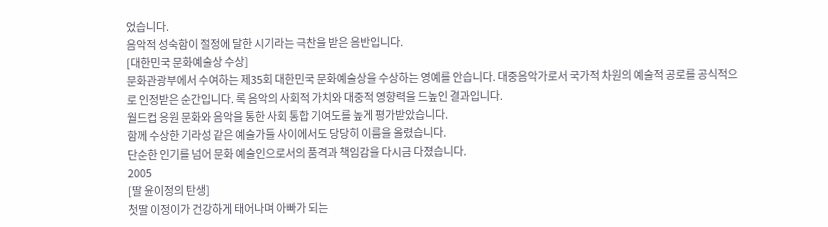었습니다.
음악적 성숙함이 절정에 달한 시기라는 극찬을 받은 음반입니다.
[대한민국 문화예술상 수상]
문화관광부에서 수여하는 제35회 대한민국 문화예술상을 수상하는 영예를 안습니다. 대중음악가로서 국가적 차원의 예술적 공로를 공식적으로 인정받은 순간입니다. 록 음악의 사회적 가치와 대중적 영향력을 드높인 결과입니다.
월드컵 응원 문화와 음악을 통한 사회 통합 기여도를 높게 평가받았습니다.
함께 수상한 기라성 같은 예술가들 사이에서도 당당히 이름을 올렸습니다.
단순한 인기를 넘어 문화 예술인으로서의 품격과 책임감을 다시금 다졌습니다.
2005
[딸 윤이정의 탄생]
첫딸 이정이가 건강하게 태어나며 아빠가 되는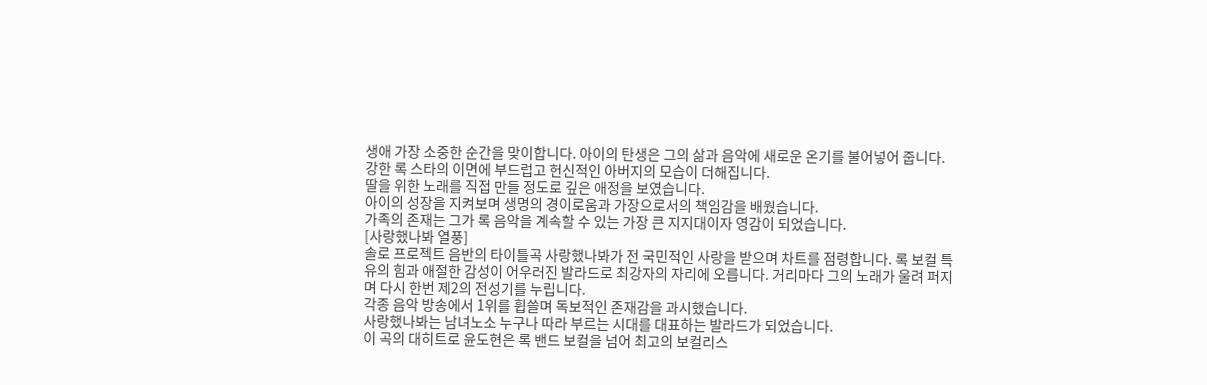생애 가장 소중한 순간을 맞이합니다. 아이의 탄생은 그의 삶과 음악에 새로운 온기를 불어넣어 줍니다. 강한 록 스타의 이면에 부드럽고 헌신적인 아버지의 모습이 더해집니다.
딸을 위한 노래를 직접 만들 정도로 깊은 애정을 보였습니다.
아이의 성장을 지켜보며 생명의 경이로움과 가장으로서의 책임감을 배웠습니다.
가족의 존재는 그가 록 음악을 계속할 수 있는 가장 큰 지지대이자 영감이 되었습니다.
[사랑했나봐 열풍]
솔로 프로젝트 음반의 타이틀곡 사랑했나봐가 전 국민적인 사랑을 받으며 차트를 점령합니다. 록 보컬 특유의 힘과 애절한 감성이 어우러진 발라드로 최강자의 자리에 오릅니다. 거리마다 그의 노래가 울려 퍼지며 다시 한번 제2의 전성기를 누립니다.
각종 음악 방송에서 1위를 휩쓸며 독보적인 존재감을 과시했습니다.
사랑했나봐는 남녀노소 누구나 따라 부르는 시대를 대표하는 발라드가 되었습니다.
이 곡의 대히트로 윤도현은 록 밴드 보컬을 넘어 최고의 보컬리스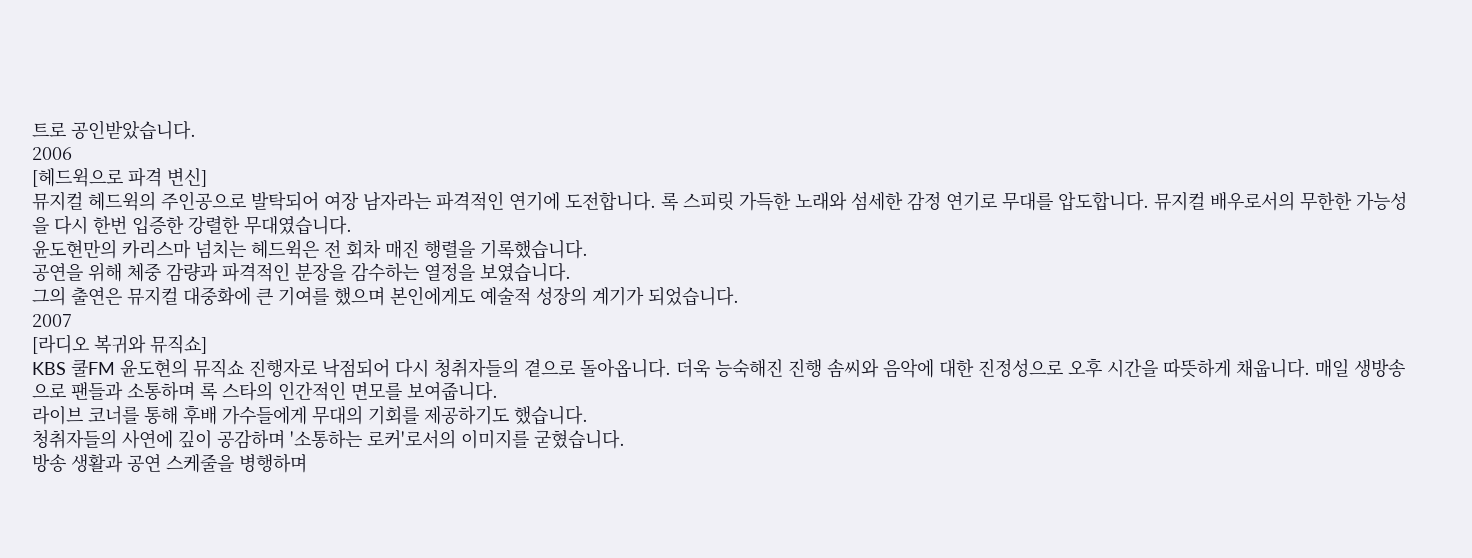트로 공인받았습니다.
2006
[헤드윅으로 파격 변신]
뮤지컬 헤드윅의 주인공으로 발탁되어 여장 남자라는 파격적인 연기에 도전합니다. 록 스피릿 가득한 노래와 섬세한 감정 연기로 무대를 압도합니다. 뮤지컬 배우로서의 무한한 가능성을 다시 한번 입증한 강렬한 무대였습니다.
윤도현만의 카리스마 넘치는 헤드윅은 전 회차 매진 행렬을 기록했습니다.
공연을 위해 체중 감량과 파격적인 분장을 감수하는 열정을 보였습니다.
그의 출연은 뮤지컬 대중화에 큰 기여를 했으며 본인에게도 예술적 성장의 계기가 되었습니다.
2007
[라디오 복귀와 뮤직쇼]
KBS 쿨FM 윤도현의 뮤직쇼 진행자로 낙점되어 다시 청취자들의 곁으로 돌아옵니다. 더욱 능숙해진 진행 솜씨와 음악에 대한 진정성으로 오후 시간을 따뜻하게 채웁니다. 매일 생방송으로 팬들과 소통하며 록 스타의 인간적인 면모를 보여줍니다.
라이브 코너를 통해 후배 가수들에게 무대의 기회를 제공하기도 했습니다.
청취자들의 사연에 깊이 공감하며 '소통하는 로커'로서의 이미지를 굳혔습니다.
방송 생활과 공연 스케줄을 병행하며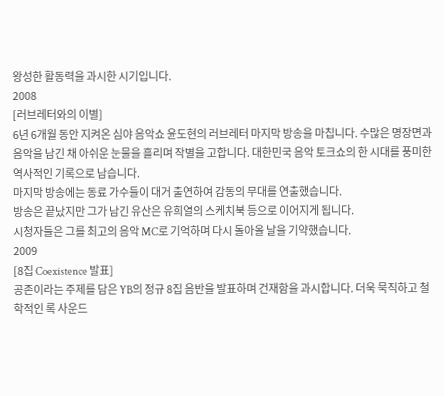왕성한 활동력을 과시한 시기입니다.
2008
[러브레터와의 이별]
6년 6개월 동안 지켜온 심야 음악쇼 윤도현의 러브레터 마지막 방송을 마칩니다. 수많은 명장면과 음악을 남긴 채 아쉬운 눈물을 흘리며 작별을 고합니다. 대한민국 음악 토크쇼의 한 시대를 풍미한 역사적인 기록으로 남습니다.
마지막 방송에는 동료 가수들이 대거 출연하여 감동의 무대를 연출했습니다.
방송은 끝났지만 그가 남긴 유산은 유희열의 스케치북 등으로 이어지게 됩니다.
시청자들은 그를 최고의 음악 MC로 기억하며 다시 돌아올 날을 기약했습니다.
2009
[8집 Coexistence 발표]
공존이라는 주제를 담은 YB의 정규 8집 음반을 발표하며 건재함을 과시합니다. 더욱 묵직하고 철학적인 록 사운드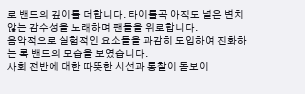로 밴드의 깊이를 더합니다. 타이틀곡 아직도 널은 변치 않는 감수성을 노래하며 팬들을 위로합니다.
음악적으로 실험적인 요소들을 과감히 도입하여 진화하는 록 밴드의 모습을 보였습니다.
사회 전반에 대한 따뜻한 시선과 통찰이 돋보이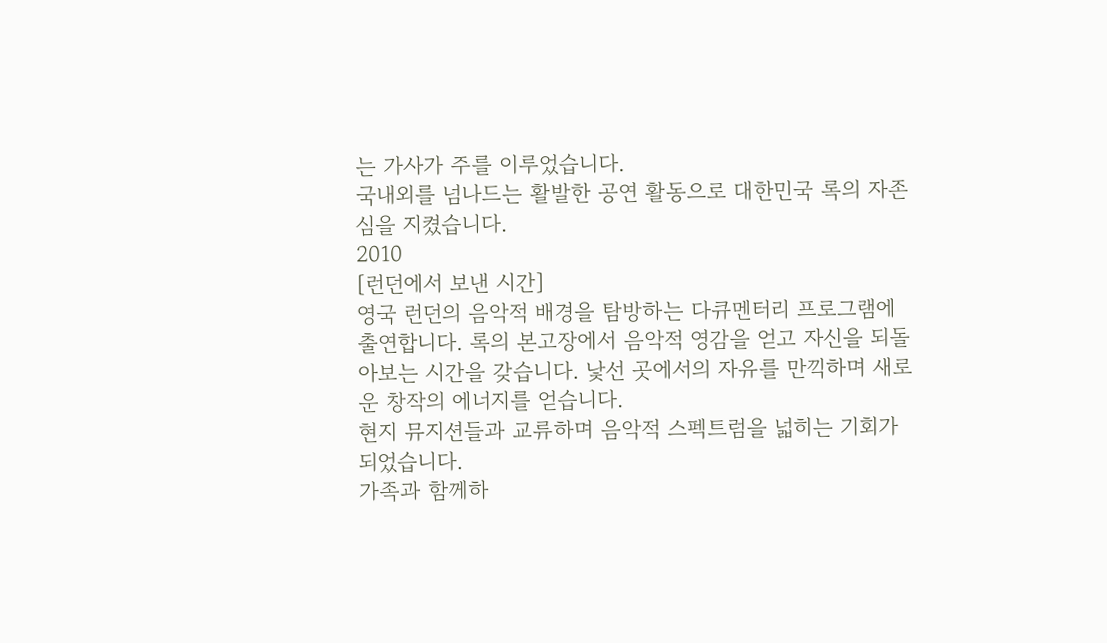는 가사가 주를 이루었습니다.
국내외를 넘나드는 활발한 공연 활동으로 대한민국 록의 자존심을 지켰습니다.
2010
[런던에서 보낸 시간]
영국 런던의 음악적 배경을 탐방하는 다큐멘터리 프로그램에 출연합니다. 록의 본고장에서 음악적 영감을 얻고 자신을 되돌아보는 시간을 갖습니다. 낯선 곳에서의 자유를 만끽하며 새로운 창작의 에너지를 얻습니다.
현지 뮤지션들과 교류하며 음악적 스펙트럼을 넓히는 기회가 되었습니다.
가족과 함께하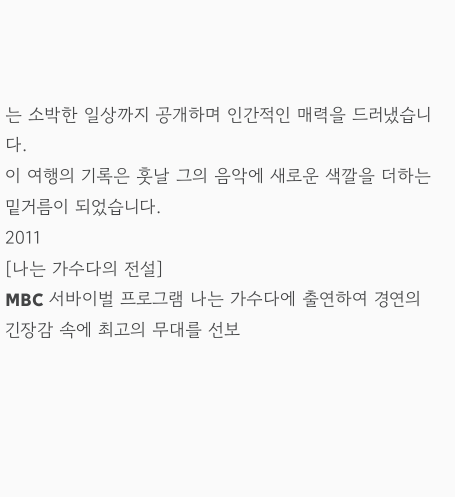는 소박한 일상까지 공개하며 인간적인 매력을 드러냈습니다.
이 여행의 기록은 훗날 그의 음악에 새로운 색깔을 더하는 밑거름이 되었습니다.
2011
[나는 가수다의 전설]
MBC 서바이벌 프로그램 나는 가수다에 출연하여 경연의 긴장감 속에 최고의 무대를 선보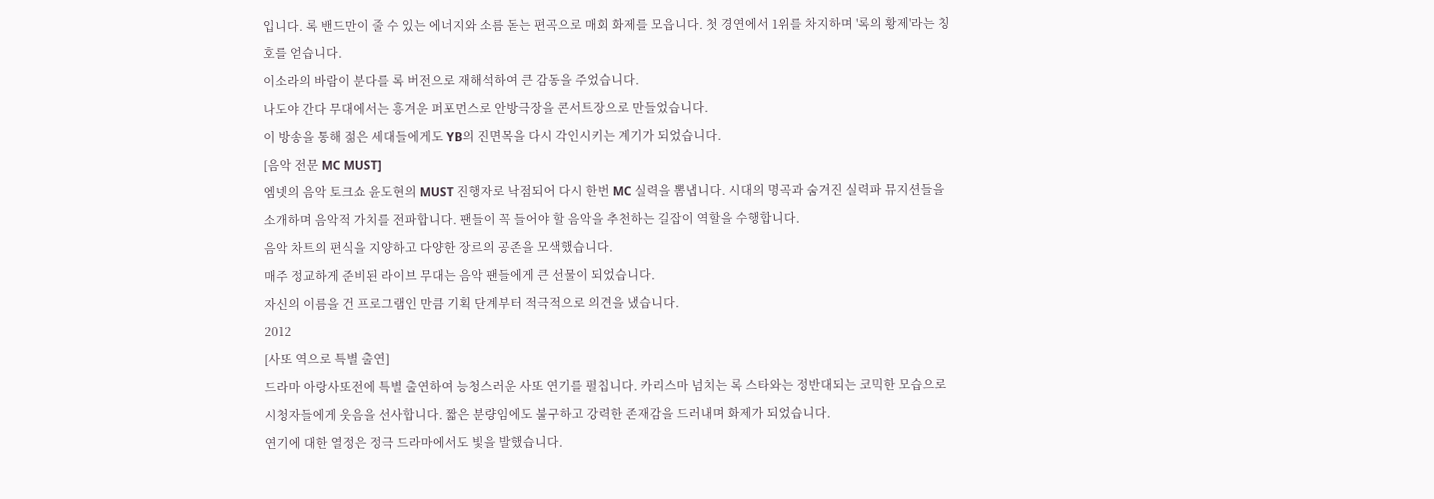입니다. 록 밴드만이 줄 수 있는 에너지와 소름 돋는 편곡으로 매회 화제를 모읍니다. 첫 경연에서 1위를 차지하며 '록의 황제'라는 칭호를 얻습니다.
이소라의 바람이 분다를 록 버전으로 재해석하여 큰 감동을 주었습니다.
나도야 간다 무대에서는 흥겨운 퍼포먼스로 안방극장을 콘서트장으로 만들었습니다.
이 방송을 통해 젊은 세대들에게도 YB의 진면목을 다시 각인시키는 계기가 되었습니다.
[음악 전문 MC MUST]
엠넷의 음악 토크쇼 윤도현의 MUST 진행자로 낙점되어 다시 한번 MC 실력을 뽐냅니다. 시대의 명곡과 숨겨진 실력파 뮤지션들을 소개하며 음악적 가치를 전파합니다. 팬들이 꼭 들어야 할 음악을 추천하는 길잡이 역할을 수행합니다.
음악 차트의 편식을 지양하고 다양한 장르의 공존을 모색했습니다.
매주 정교하게 준비된 라이브 무대는 음악 팬들에게 큰 선물이 되었습니다.
자신의 이름을 건 프로그램인 만큼 기획 단계부터 적극적으로 의견을 냈습니다.
2012
[사또 역으로 특별 출연]
드라마 아랑사또전에 특별 출연하여 능청스러운 사또 연기를 펼칩니다. 카리스마 넘치는 록 스타와는 정반대되는 코믹한 모습으로 시청자들에게 웃음을 선사합니다. 짧은 분량임에도 불구하고 강력한 존재감을 드러내며 화제가 되었습니다.
연기에 대한 열정은 정극 드라마에서도 빛을 발했습니다.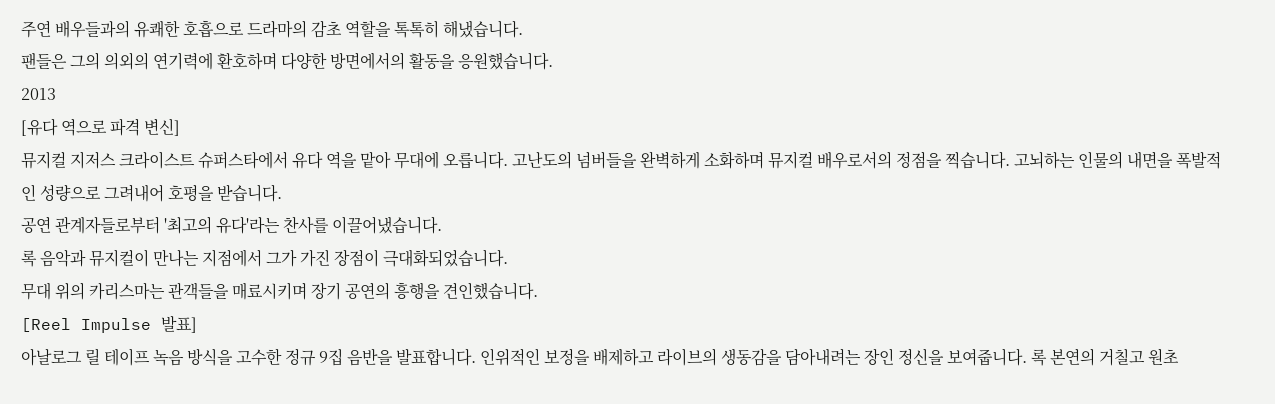주연 배우들과의 유쾌한 호흡으로 드라마의 감초 역할을 톡톡히 해냈습니다.
팬들은 그의 의외의 연기력에 환호하며 다양한 방면에서의 활동을 응원했습니다.
2013
[유다 역으로 파격 변신]
뮤지컬 지저스 크라이스트 슈퍼스타에서 유다 역을 맡아 무대에 오릅니다. 고난도의 넘버들을 완벽하게 소화하며 뮤지컬 배우로서의 정점을 찍습니다. 고뇌하는 인물의 내면을 폭발적인 성량으로 그려내어 호평을 받습니다.
공연 관계자들로부터 '최고의 유다'라는 찬사를 이끌어냈습니다.
록 음악과 뮤지컬이 만나는 지점에서 그가 가진 장점이 극대화되었습니다.
무대 위의 카리스마는 관객들을 매료시키며 장기 공연의 흥행을 견인했습니다.
[Reel Impulse 발표]
아날로그 릴 테이프 녹음 방식을 고수한 정규 9집 음반을 발표합니다. 인위적인 보정을 배제하고 라이브의 생동감을 담아내려는 장인 정신을 보여줍니다. 록 본연의 거칠고 원초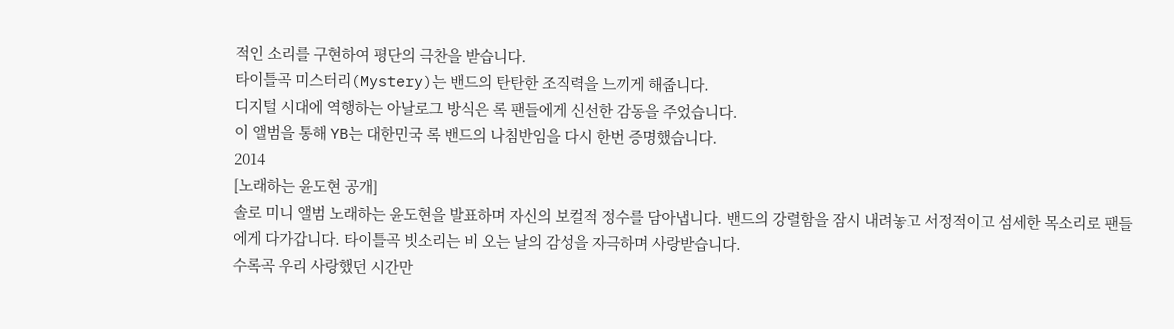적인 소리를 구현하여 평단의 극찬을 받습니다.
타이틀곡 미스터리(Mystery)는 밴드의 탄탄한 조직력을 느끼게 해줍니다.
디지털 시대에 역행하는 아날로그 방식은 록 팬들에게 신선한 감동을 주었습니다.
이 앨범을 통해 YB는 대한민국 록 밴드의 나침반임을 다시 한번 증명했습니다.
2014
[노래하는 윤도현 공개]
솔로 미니 앨범 노래하는 윤도현을 발표하며 자신의 보컬적 정수를 담아냅니다. 밴드의 강렬함을 잠시 내려놓고 서정적이고 섬세한 목소리로 팬들에게 다가갑니다. 타이틀곡 빗소리는 비 오는 날의 감성을 자극하며 사랑받습니다.
수록곡 우리 사랑했던 시간만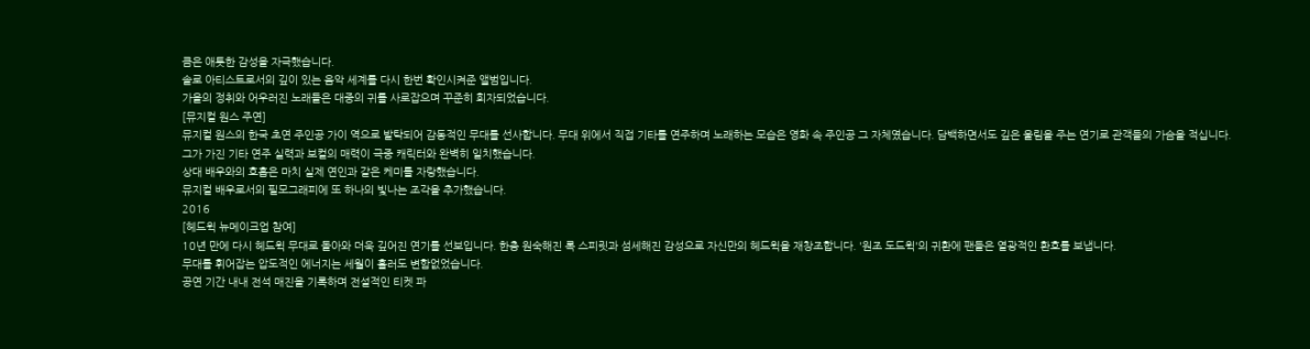큼은 애틋한 감성을 자극했습니다.
솔로 아티스트로서의 깊이 있는 음악 세계를 다시 한번 확인시켜준 앨범입니다.
가을의 정취와 어우러진 노래들은 대중의 귀를 사로잡으며 꾸준히 회자되었습니다.
[뮤지컬 원스 주연]
뮤지컬 원스의 한국 초연 주인공 가이 역으로 발탁되어 감동적인 무대를 선사합니다. 무대 위에서 직접 기타를 연주하며 노래하는 모습은 영화 속 주인공 그 자체였습니다. 담백하면서도 깊은 울림을 주는 연기로 관객들의 가슴을 적십니다.
그가 가진 기타 연주 실력과 보컬의 매력이 극중 캐릭터와 완벽히 일치했습니다.
상대 배우와의 호흡은 마치 실제 연인과 같은 케미를 자랑했습니다.
뮤지컬 배우로서의 필모그래피에 또 하나의 빛나는 조각을 추가했습니다.
2016
[헤드윅 뉴메이크업 참여]
10년 만에 다시 헤드윅 무대로 돌아와 더욱 깊어진 연기를 선보입니다. 한층 원숙해진 록 스피릿과 섬세해진 감성으로 자신만의 헤드윅을 재창조합니다. '원조 도드윅'의 귀환에 팬들은 열광적인 환호를 보냅니다.
무대를 휘어잡는 압도적인 에너지는 세월이 흘러도 변함없었습니다.
공연 기간 내내 전석 매진을 기록하며 전설적인 티켓 파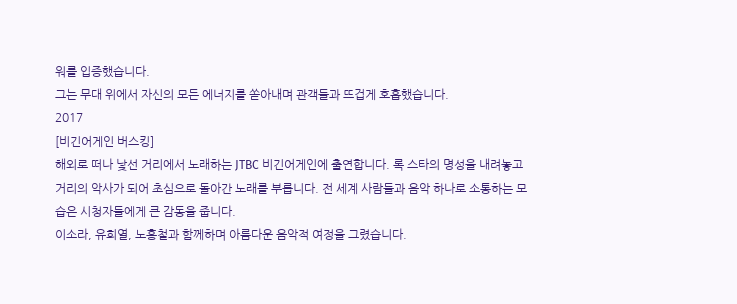워를 입증했습니다.
그는 무대 위에서 자신의 모든 에너지를 쏟아내며 관객들과 뜨겁게 호흡했습니다.
2017
[비긴어게인 버스킹]
해외로 떠나 낯선 거리에서 노래하는 JTBC 비긴어게인에 출연합니다. 록 스타의 명성을 내려놓고 거리의 악사가 되어 초심으로 돌아간 노래를 부릅니다. 전 세계 사람들과 음악 하나로 소통하는 모습은 시청자들에게 큰 감동을 줍니다.
이소라, 유희열, 노홍철과 함께하며 아름다운 음악적 여정을 그렸습니다.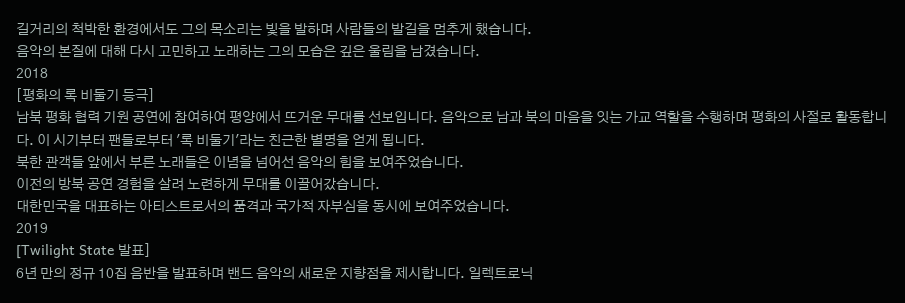길거리의 척박한 환경에서도 그의 목소리는 빛을 발하며 사람들의 발길을 멈추게 했습니다.
음악의 본질에 대해 다시 고민하고 노래하는 그의 모습은 깊은 울림을 남겼습니다.
2018
[평화의 록 비둘기 등극]
남북 평화 협력 기원 공연에 참여하여 평양에서 뜨거운 무대를 선보입니다. 음악으로 남과 북의 마음을 잇는 가교 역할을 수행하며 평화의 사절로 활동합니다. 이 시기부터 팬들로부터 '록 비둘기'라는 친근한 별명을 얻게 됩니다.
북한 관객들 앞에서 부른 노래들은 이념을 넘어선 음악의 힘을 보여주었습니다.
이전의 방북 공연 경험을 살려 노련하게 무대를 이끌어갔습니다.
대한민국을 대표하는 아티스트로서의 품격과 국가적 자부심을 동시에 보여주었습니다.
2019
[Twilight State 발표]
6년 만의 정규 10집 음반을 발표하며 밴드 음악의 새로운 지향점을 제시합니다. 일렉트로닉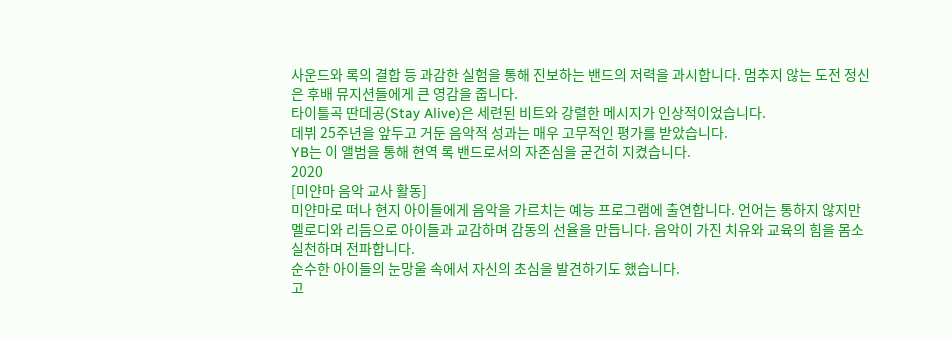사운드와 록의 결합 등 과감한 실험을 통해 진보하는 밴드의 저력을 과시합니다. 멈추지 않는 도전 정신은 후배 뮤지션들에게 큰 영감을 줍니다.
타이틀곡 딴데공(Stay Alive)은 세련된 비트와 강렬한 메시지가 인상적이었습니다.
데뷔 25주년을 앞두고 거둔 음악적 성과는 매우 고무적인 평가를 받았습니다.
YB는 이 앨범을 통해 현역 록 밴드로서의 자존심을 굳건히 지켰습니다.
2020
[미얀마 음악 교사 활동]
미얀마로 떠나 현지 아이들에게 음악을 가르치는 예능 프로그램에 출연합니다. 언어는 통하지 않지만 멜로디와 리듬으로 아이들과 교감하며 감동의 선율을 만듭니다. 음악이 가진 치유와 교육의 힘을 몸소 실천하며 전파합니다.
순수한 아이들의 눈망울 속에서 자신의 초심을 발견하기도 했습니다.
고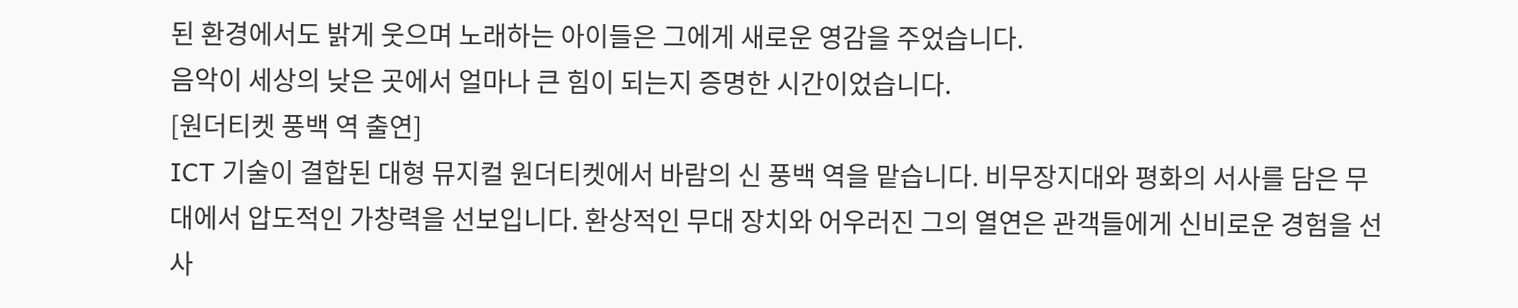된 환경에서도 밝게 웃으며 노래하는 아이들은 그에게 새로운 영감을 주었습니다.
음악이 세상의 낮은 곳에서 얼마나 큰 힘이 되는지 증명한 시간이었습니다.
[원더티켓 풍백 역 출연]
ICT 기술이 결합된 대형 뮤지컬 원더티켓에서 바람의 신 풍백 역을 맡습니다. 비무장지대와 평화의 서사를 담은 무대에서 압도적인 가창력을 선보입니다. 환상적인 무대 장치와 어우러진 그의 열연은 관객들에게 신비로운 경험을 선사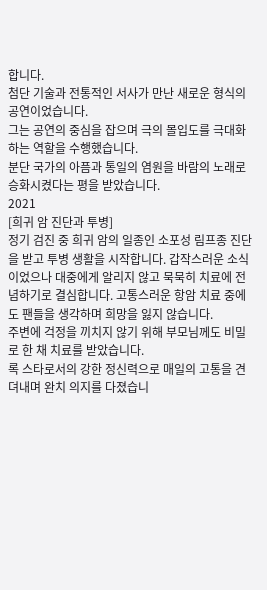합니다.
첨단 기술과 전통적인 서사가 만난 새로운 형식의 공연이었습니다.
그는 공연의 중심을 잡으며 극의 몰입도를 극대화하는 역할을 수행했습니다.
분단 국가의 아픔과 통일의 염원을 바람의 노래로 승화시켰다는 평을 받았습니다.
2021
[희귀 암 진단과 투병]
정기 검진 중 희귀 암의 일종인 소포성 림프종 진단을 받고 투병 생활을 시작합니다. 갑작스러운 소식이었으나 대중에게 알리지 않고 묵묵히 치료에 전념하기로 결심합니다. 고통스러운 항암 치료 중에도 팬들을 생각하며 희망을 잃지 않습니다.
주변에 걱정을 끼치지 않기 위해 부모님께도 비밀로 한 채 치료를 받았습니다.
록 스타로서의 강한 정신력으로 매일의 고통을 견뎌내며 완치 의지를 다졌습니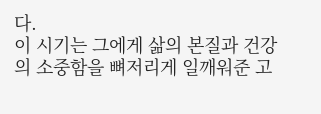다.
이 시기는 그에게 삶의 본질과 건강의 소중함을 뼈저리게 일깨워준 고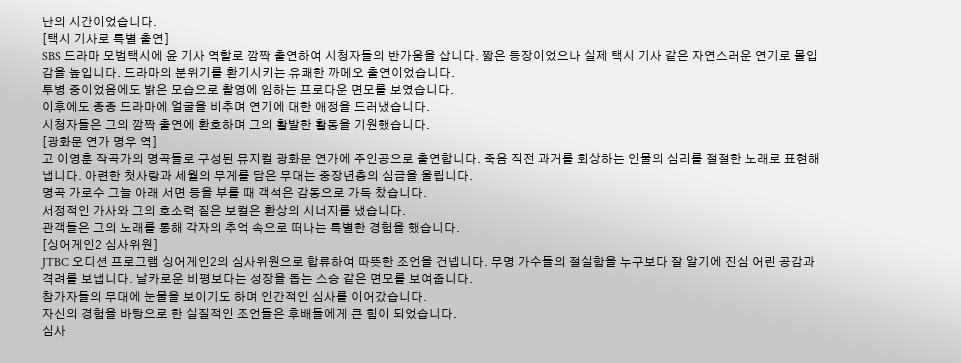난의 시간이었습니다.
[택시 기사로 특별 출연]
SBS 드라마 모범택시에 윤 기사 역할로 깜짝 출연하여 시청자들의 반가움을 삽니다. 짧은 등장이었으나 실제 택시 기사 같은 자연스러운 연기로 몰입감을 높입니다. 드라마의 분위기를 환기시키는 유쾌한 까메오 출연이었습니다.
투병 중이었음에도 밝은 모습으로 촬영에 임하는 프로다운 면모를 보였습니다.
이후에도 종종 드라마에 얼굴을 비추며 연기에 대한 애정을 드러냈습니다.
시청자들은 그의 깜짝 출연에 환호하며 그의 활발한 활동을 기원했습니다.
[광화문 연가 명우 역]
고 이영훈 작곡가의 명곡들로 구성된 뮤지컬 광화문 연가에 주인공으로 출연합니다. 죽음 직전 과거를 회상하는 인물의 심리를 절절한 노래로 표현해냅니다. 아련한 첫사랑과 세월의 무게를 담은 무대는 중장년층의 심금을 울립니다.
명곡 가로수 그늘 아래 서면 등을 부를 때 객석은 감동으로 가득 찼습니다.
서정적인 가사와 그의 호소력 짙은 보컬은 환상의 시너지를 냈습니다.
관객들은 그의 노래를 통해 각자의 추억 속으로 떠나는 특별한 경험을 했습니다.
[싱어게인2 심사위원]
JTBC 오디션 프로그램 싱어게인2의 심사위원으로 합류하여 따뜻한 조언을 건넵니다. 무명 가수들의 절실함을 누구보다 잘 알기에 진심 어린 공감과 격려를 보냅니다. 날카로운 비평보다는 성장을 돕는 스승 같은 면모를 보여줍니다.
참가자들의 무대에 눈물을 보이기도 하며 인간적인 심사를 이어갔습니다.
자신의 경험을 바탕으로 한 실질적인 조언들은 후배들에게 큰 힘이 되었습니다.
심사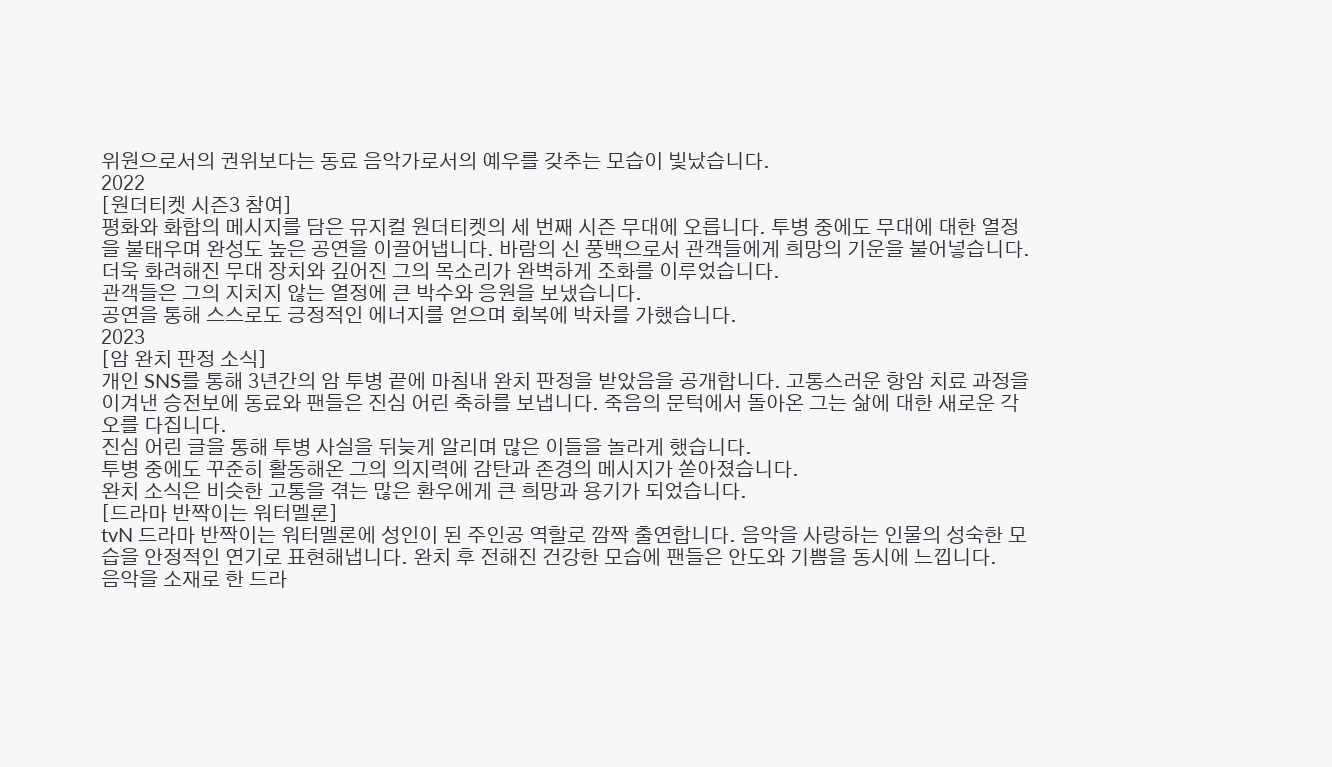위원으로서의 권위보다는 동료 음악가로서의 예우를 갖추는 모습이 빛났습니다.
2022
[원더티켓 시즌3 참여]
평화와 화합의 메시지를 담은 뮤지컬 원더티켓의 세 번째 시즌 무대에 오릅니다. 투병 중에도 무대에 대한 열정을 불태우며 완성도 높은 공연을 이끌어냅니다. 바람의 신 풍백으로서 관객들에게 희망의 기운을 불어넣습니다.
더욱 화려해진 무대 장치와 깊어진 그의 목소리가 완벽하게 조화를 이루었습니다.
관객들은 그의 지치지 않는 열정에 큰 박수와 응원을 보냈습니다.
공연을 통해 스스로도 긍정적인 에너지를 얻으며 회복에 박차를 가했습니다.
2023
[암 완치 판정 소식]
개인 SNS를 통해 3년간의 암 투병 끝에 마침내 완치 판정을 받았음을 공개합니다. 고통스러운 항암 치료 과정을 이겨낸 승전보에 동료와 팬들은 진심 어린 축하를 보냅니다. 죽음의 문턱에서 돌아온 그는 삶에 대한 새로운 각오를 다집니다.
진심 어린 글을 통해 투병 사실을 뒤늦게 알리며 많은 이들을 놀라게 했습니다.
투병 중에도 꾸준히 활동해온 그의 의지력에 감탄과 존경의 메시지가 쏟아졌습니다.
완치 소식은 비슷한 고통을 겪는 많은 환우에게 큰 희망과 용기가 되었습니다.
[드라마 반짝이는 워터멜론]
tvN 드라마 반짝이는 워터멜론에 성인이 된 주인공 역할로 깜짝 출연합니다. 음악을 사랑하는 인물의 성숙한 모습을 안정적인 연기로 표현해냅니다. 완치 후 전해진 건강한 모습에 팬들은 안도와 기쁨을 동시에 느낍니다.
음악을 소재로 한 드라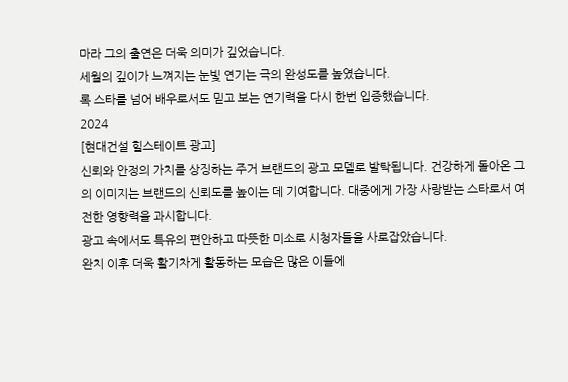마라 그의 출연은 더욱 의미가 깊었습니다.
세월의 깊이가 느껴지는 눈빛 연기는 극의 완성도를 높였습니다.
록 스타를 넘어 배우로서도 믿고 보는 연기력을 다시 한번 입증했습니다.
2024
[현대건설 힐스테이트 광고]
신뢰와 안정의 가치를 상징하는 주거 브랜드의 광고 모델로 발탁됩니다. 건강하게 돌아온 그의 이미지는 브랜드의 신뢰도를 높이는 데 기여합니다. 대중에게 가장 사랑받는 스타로서 여전한 영향력을 과시합니다.
광고 속에서도 특유의 편안하고 따뜻한 미소로 시청자들을 사로잡았습니다.
완치 이후 더욱 활기차게 활동하는 모습은 많은 이들에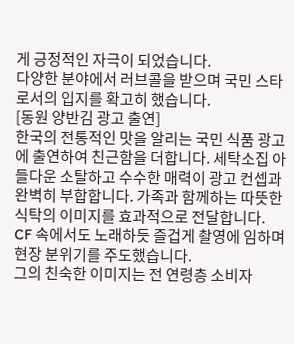게 긍정적인 자극이 되었습니다.
다양한 분야에서 러브콜을 받으며 국민 스타로서의 입지를 확고히 했습니다.
[동원 양반김 광고 출연]
한국의 전통적인 맛을 알리는 국민 식품 광고에 출연하여 친근함을 더합니다. 세탁소집 아들다운 소탈하고 수수한 매력이 광고 컨셉과 완벽히 부합합니다. 가족과 함께하는 따뜻한 식탁의 이미지를 효과적으로 전달합니다.
CF 속에서도 노래하듯 즐겁게 촬영에 임하며 현장 분위기를 주도했습니다.
그의 친숙한 이미지는 전 연령층 소비자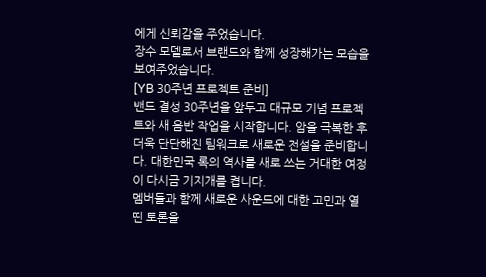에게 신뢰감을 주었습니다.
장수 모델로서 브랜드와 함께 성장해가는 모습을 보여주었습니다.
[YB 30주년 프로젝트 준비]
밴드 결성 30주년을 앞두고 대규모 기념 프로젝트와 새 음반 작업을 시작합니다. 암을 극복한 후 더욱 단단해진 팀워크로 새로운 전설을 준비합니다. 대한민국 록의 역사를 새로 쓰는 거대한 여정이 다시금 기지개를 켭니다.
멤버들과 함께 새로운 사운드에 대한 고민과 열띤 토론을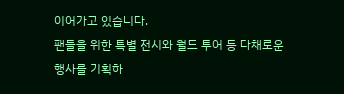이어가고 있습니다.
팬들을 위한 특별 전시와 월드 투어 등 다채로운 행사를 기획하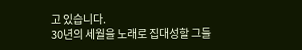고 있습니다.
30년의 세월을 노래로 집대성할 그들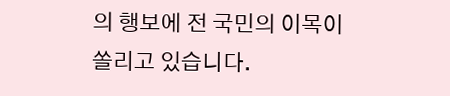의 행보에 전 국민의 이목이 쏠리고 있습니다.